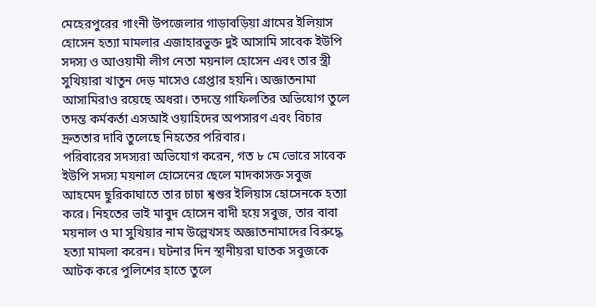মেহেরপুরের গাংনী উপজেলার গাড়াবড়িয়া গ্রামের ইলিয়াস হোসেন হত্যা মামলার এজাহারভুক্ত দুই আসামি সাবেক ইউপি সদস্য ও আওয়ামী লীগ নেতা ময়নাল হোসেন এবং তার স্ত্রী সুখিয়ারা খাতুন দেড় মাসেও গ্রেপ্তার হয়নি। অজ্ঞাতনামা আসামিরাও রয়েছে অধরা। তদন্তে গাফিলতির অভিযোগ তুলে তদন্ত কর্মকর্তা এসআই ওয়াহিদের অপসারণ এবং বিচার দ্রুততার দাবি তুলেছে নিহতের পরিবার।
পরিবারের সদস্যরা অভিযোগ করেন, গত ৮ মে ভোরে সাবেক ইউপি সদস্য ময়নাল হোসেনের ছেলে মাদকাসক্ত সবুজ আহমেদ ছুরিকাঘাতে তার চাচা শ্বশুর ইলিয়াস হোসেনকে হত্যা করে। নিহতের ভাই মাবুদ হোসেন বাদী হয়ে সবুজ, তার বাবা ময়নাল ও মা সুখিয়ার নাম উল্লেখসহ অজ্ঞাতনামাদের বিরুদ্ধে হত্যা মামলা করেন। ঘটনার দিন স্থানীয়রা ঘাতক সবুজকে আটক করে পুলিশের হাতে তুলে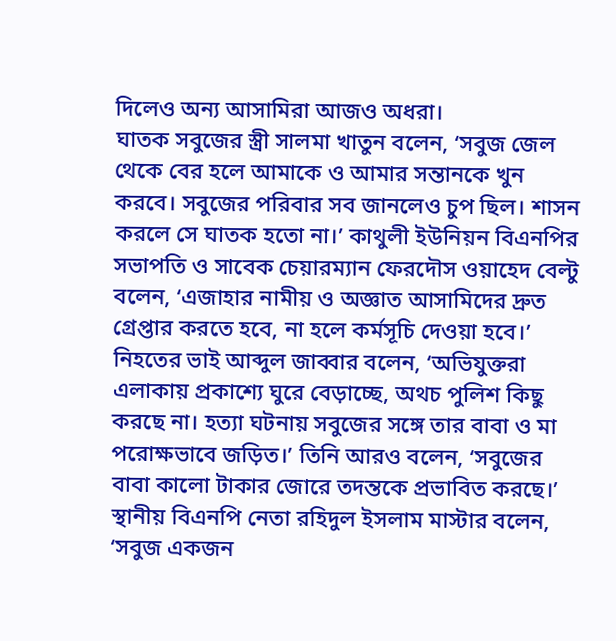দিলেও অন্য আসামিরা আজও অধরা।
ঘাতক সবুজের স্ত্রী সালমা খাতুন বলেন, ‘সবুজ জেল থেকে বের হলে আমাকে ও আমার সন্তানকে খুন করবে। সবুজের পরিবার সব জানলেও চুপ ছিল। শাসন করলে সে ঘাতক হতো না।’ কাথুলী ইউনিয়ন বিএনপির সভাপতি ও সাবেক চেয়ারম্যান ফেরদৌস ওয়াহেদ বেল্টু বলেন, ‘এজাহার নামীয় ও অজ্ঞাত আসামিদের দ্রুত গ্রেপ্তার করতে হবে, না হলে কর্মসূচি দেওয়া হবে।’
নিহতের ভাই আব্দুল জাব্বার বলেন, ‘অভিযুক্তরা এলাকায় প্রকাশ্যে ঘুরে বেড়াচ্ছে, অথচ পুলিশ কিছু করছে না। হত্যা ঘটনায় সবুজের সঙ্গে তার বাবা ও মা পরোক্ষভাবে জড়িত।’ তিনি আরও বলেন, ‘সবুজের বাবা কালো টাকার জোরে তদন্তকে প্রভাবিত করছে।’ স্থানীয় বিএনপি নেতা রহিদুল ইসলাম মাস্টার বলেন, ‘সবুজ একজন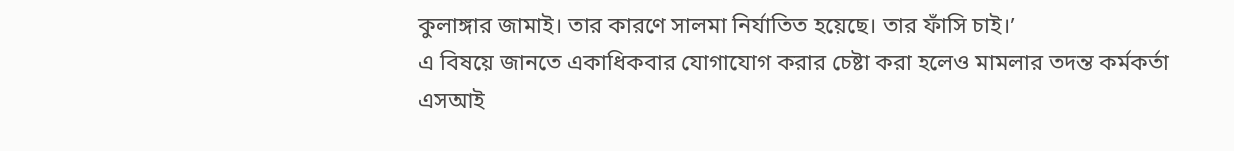কুলাঙ্গার জামাই। তার কারণে সালমা নির্যাতিত হয়েছে। তার ফাঁসি চাই।’
এ বিষয়ে জানতে একাধিকবার যোগাযোগ করার চেষ্টা করা হলেও মামলার তদন্ত কর্মকর্তা এসআই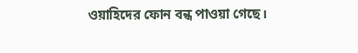ওয়াহিদের ফোন বন্ধ পাওয়া গেছে।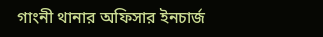গাংনী থানার অফিসার ইনচার্জ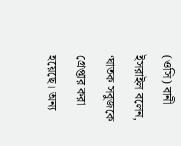(ওসি) বানী ইসরাইল বলেন, ‘ঘাতক সবুজকে গ্রেপ্তার করা হয়েছে। অন্য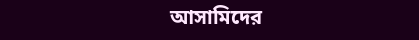আসামিদের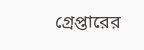গ্রেপ্তারের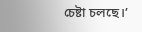চেষ্টা চলছে।’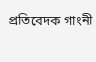প্রতিবেদক গাংনী